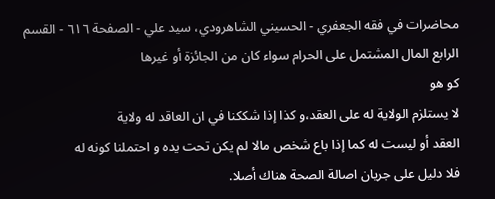محاضرات في فقه الجعفري - الحسيني الشاهرودي، سيد علي - الصفحة ٦١٦ - القسم الرابع المال المشتمل على الحرام سواء كان من الجائزة أو غيرها
كو هو
لا يستلزم الولاية له على العقد،و كذا إذا شككنا في ان العاقد له ولاية
العقد أو ليست له كما إذا باع شخص مالا لم يكن تحت يده و احتملنا كونه له
فلا دليل على جريان اصالة الصحة هناك أصلا.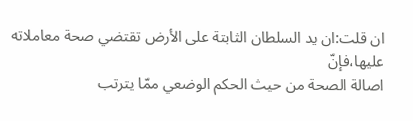ان قلت:ان يد السلطان الثابتة على الأرض تقتضي صحة معاملاته عليها،فإنّ
اصالة الصحة من حيث الحكم الوضعي ممّا يترتب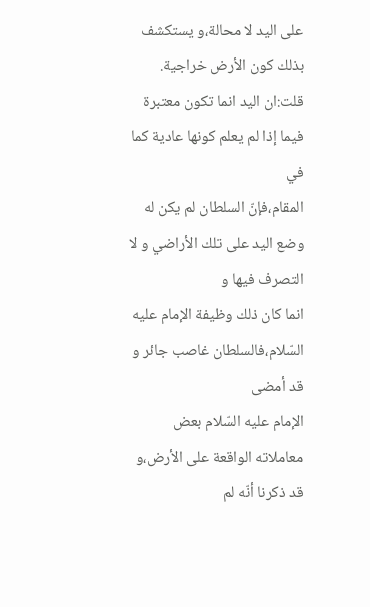على اليد لا محالة،و يستكشف
بذلك كون الأرض خراجية.
قلت:ان اليد انما تكون معتبرة فيما إذا لم يعلم كونها عادية كما في
المقام،فإنّ السلطان لم يكن له وضع اليد على تلك الأراضي و لا التصرف فيها و
انما كان ذلك وظيفة الإمام عليه السّلام،فالسلطان غاصب جائر و قد أمضى
الإمام عليه السّلام بعض معاملاته الواقعة على الأرض،و قد ذكرنا أنّه لم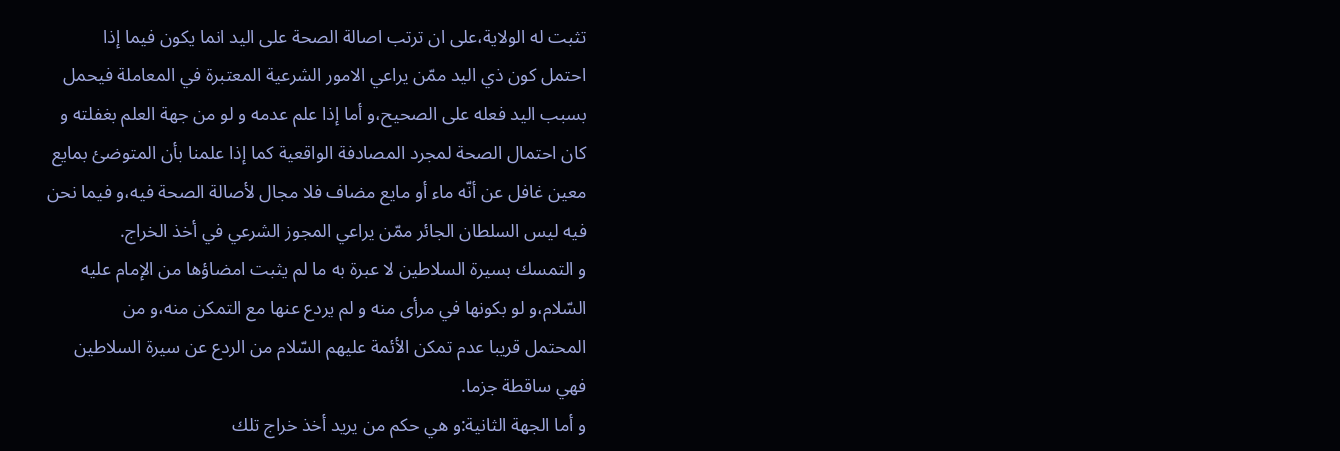تثبت له الولاية،على ان ترتب اصالة الصحة على اليد انما يكون فيما إذا
احتمل كون ذي اليد ممّن يراعي الامور الشرعية المعتبرة في المعاملة فيحمل
بسبب اليد فعله على الصحيح،و أما إذا علم عدمه و لو من جهة العلم بغفلته و
كان احتمال الصحة لمجرد المصادفة الواقعية كما إذا علمنا بأن المتوضئ بمايع
معين غافل عن أنّه ماء أو مايع مضاف فلا مجال لأصالة الصحة فيه،و فيما نحن
فيه ليس السلطان الجائر ممّن يراعي المجوز الشرعي في أخذ الخراج.
و التمسك بسيرة السلاطين لا عبرة به ما لم يثبت امضاؤها من الإمام عليه
السّلام،و لو بكونها في مرأى منه و لم يردع عنها مع التمكن منه،و من
المحتمل قريبا عدم تمكن الأئمة عليهم السّلام من الردع عن سيرة السلاطين
فهي ساقطة جزما.
و أما الجهة الثانية:و هي حكم من يريد أخذ خراج تلك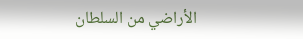الأراضي من السلطان